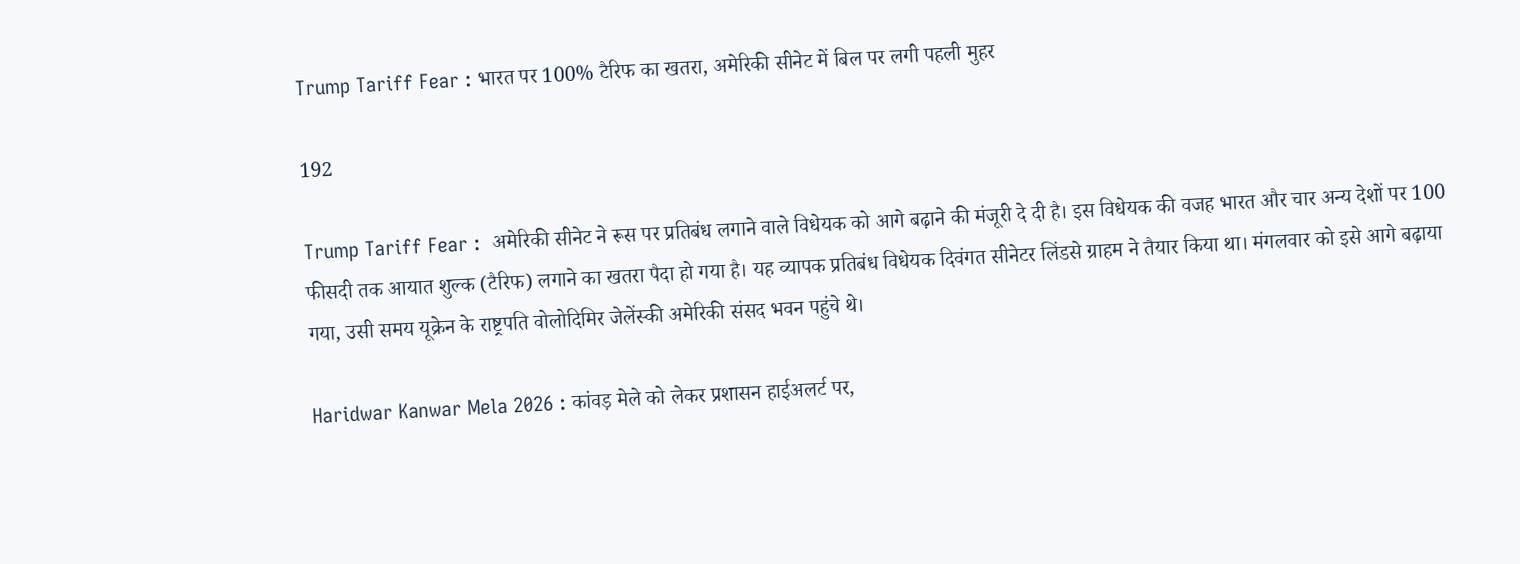Trump Tariff Fear : भारत पर 100% टैरिफ का खतरा, अमेरिकी सीनेट में बिल पर लगी पहली मुहर

192

Trump Tariff Fear :  अमेरिकी सीनेट ने रूस पर प्रतिबंध लगाने वाले विधेयक को आगे बढ़ाने की मंजूरी दे दी है। इस विधेयक की वजह भारत और चार अन्य देशों पर 100 फीसदी तक आयात शुल्क (टैरिफ) लगाने का खतरा पैदा हो गया है। यह व्यापक प्रतिबंध विधेयक दिवंगत सीनेटर लिंडसे ग्राहम ने तैयार किया था। मंगलवार को इसे आगे बढ़ाया गया, उसी समय यूक्रेन के राष्ट्रपति वोलोदिमिर जेलेंस्की अमेरिकी संसद भवन पहुंचे थे।

Haridwar Kanwar Mela 2026 : कांवड़ मेले को लेकर प्रशासन हाईअलर्ट पर,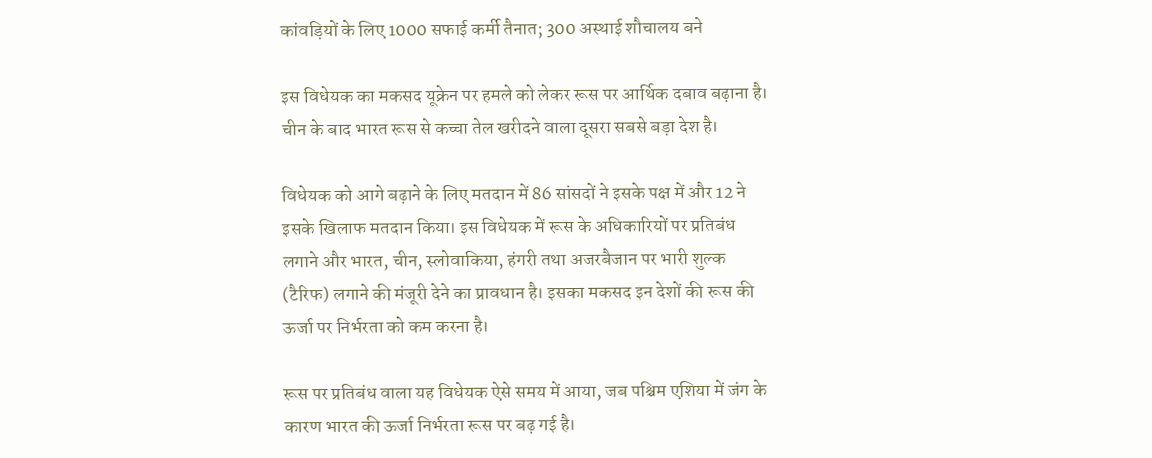कांवड़ियों के लिए 1000 सफाई कर्मी तैनात; 300 अस्थाई शौचालय बने

इस विधेयक का मकसद यूक्रेन पर हमले को लेकर रूस पर आर्थिक दबाव बढ़ाना है। चीन के बाद भारत रूस से कच्चा तेल खरीदने वाला दूसरा सबसे बड़ा देश है।

विधेयक को आगे बढ़ाने के लिए मतदान में 86 सांसदों ने इसके पक्ष में और 12 ने इसके खिलाफ मतदान किया। इस विधेयक में रूस के अधिकारियों पर प्रतिबंध लगाने और भारत, चीन, स्लोवाकिया, हंगरी तथा अजरबैजान पर भारी शुल्क (टैरिफ) लगाने की मंजूरी देने का प्रावधान है। इसका मकसद इन देशों की रूस की ऊर्जा पर निर्भरता को कम करना है।

रूस पर प्रतिबंध वाला यह विधेयक ऐसे समय में आया, जब पश्चिम एशिया में जंग के कारण भारत की ऊर्जा निर्भरता रूस पर बढ़ गई है।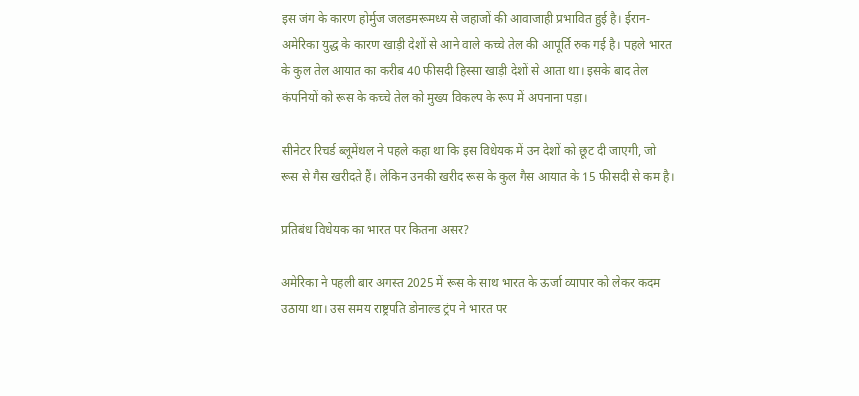इस जंग के कारण होर्मुज जलडमरूमध्य से जहाजों की आवाजाही प्रभावित हुई है। ईरान-अमेरिका युद्ध के कारण खाड़ी देशों से आने वाले कच्चे तेल की आपूर्ति रुक गई है। पहले भारत के कुल तेल आयात का करीब 40 फीसदी हिस्सा खाड़ी देशों से आता था। इसके बाद तेल कंपनियों को रूस के कच्चे तेल को मुख्य विकल्प के रूप में अपनाना पड़ा।

सीनेटर रिचर्ड ब्लूमेंथल ने पहले कहा था कि इस विधेयक में उन देशों को छूट दी जाएगी, जो रूस से गैस खरीदते हैं। लेकिन उनकी खरीद रूस के कुल गैस आयात के 15 फीसदी से कम है।

प्रतिबंध विधेयक का भारत पर कितना असर?

अमेरिका ने पहली बार अगस्त 2025 में रूस के साथ भारत के ऊर्जा व्यापार को लेकर कदम उठाया था। उस समय राष्ट्रपति डोनाल्ड ट्रंप ने भारत पर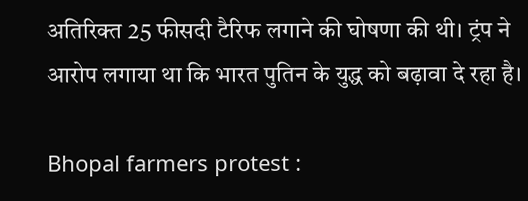अतिरिक्त 25 फीसदी टैरिफ लगाने की घोषणा की थी। ट्रंप ने आरोप लगाया था कि भारत पुतिन के युद्ध को बढ़ावा दे रहा है।

Bhopal farmers protest :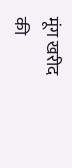मूंग खरीद की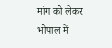मांग को लेकर भोपाल में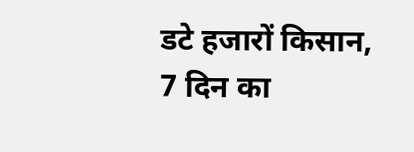डटे हजारों किसान, 7 दिन का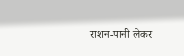राशन-पानी लेकर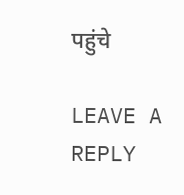पहुंचे

LEAVE A REPLY